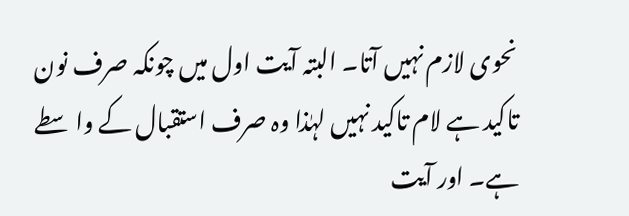نحوی لازم نہیں آتا۔ البتہ آیت اول میں چونکہ صرف نون تاکید ہے لام تاکید نہیں لہٰذا وہ صرف استقبال کے واسطے ہے۔ اور آیت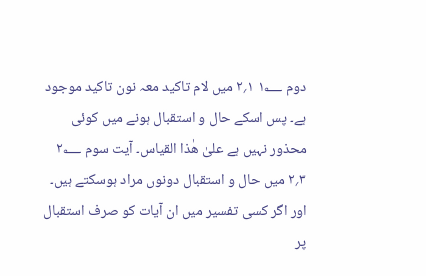دوم ۱؂ ۱؍۲ میں لام تاکید معہ نون تاکید موجود ہے۔ پس اسکے حال و استقبال ہونے میں کوئی محذور نہیں ہے علیٰ ھٰذا القیاس۔ آیت سوم ۲؂ ۳؍۲ میں حال و استقبال دونوں مراد ہوسکتے ہیں۔ اور اگر کسی تفسیر میں ان آیات کو صرف استقبال پر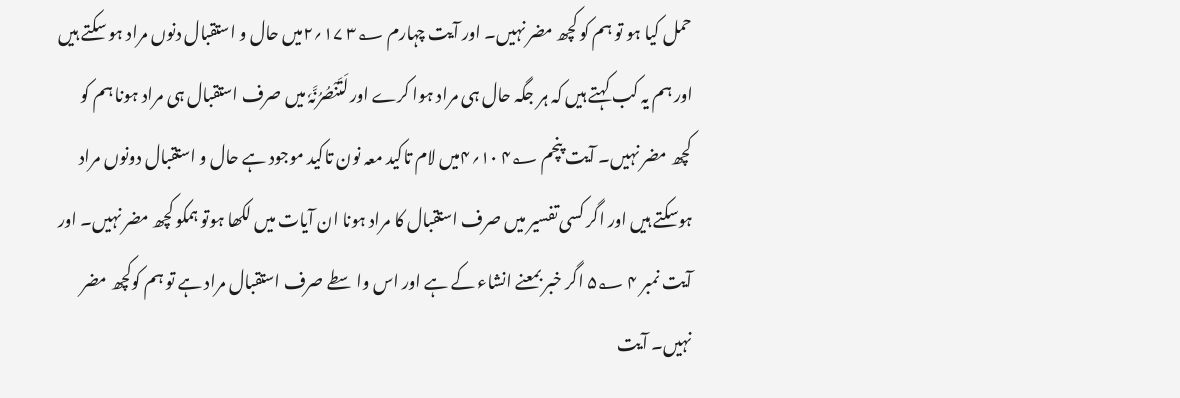حمل کیا ہو تو ہم کو کچھ مضر نہیں۔ اور آیت چہارم ۳؂ ۱۷؍۲میں حال و استقبال دنوں مراد ہو سکتے ہیں اور ہم یہ کب کہتے ہیں کہ ہر جگہ حال ہی مراد ہوا کرے اور لَتَنْصُرُنَّہٗ میں صرف استقبال ہی مراد ہونا ہم کو کچھ مضر نہیں۔ آیت پنچم ۴؂ ۱۰؍۴میں لام تاکید معہ نون تاکید موجود ہے حال و استقبال دونوں مراد ہوسکتے ہیں اور اگر کسی تفسیر میں صرف استقبال کا مراد ہونا ان آیات میں لکھا ہوتو ہمکو کچھ مضر نہیں۔ اور آیت نمبر ۴ ۵؂ اگر خبر بمعنے انشاء کے ہے اور اس واسطے صرف استقبال مراد ہے تو ہم کوکچھ مضر نہیں۔ آیت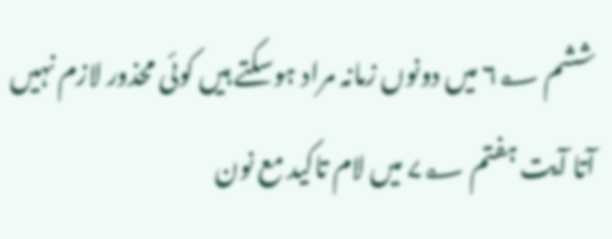ششم ۶؂ میں دونوں زمانہ مراد ہوسکتے ہیں کوئی محذور لازم نہیں آتا آیت ہفتم ۷؂ میں لام تاکید مع نون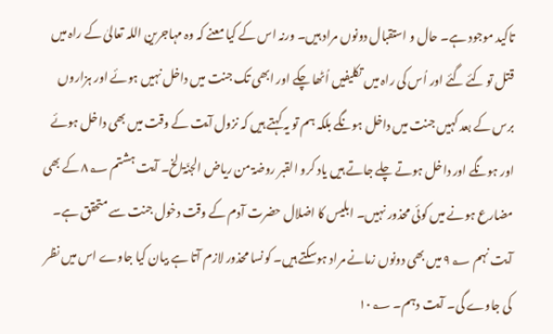تاکید موجود ہے۔ حال و استقبال دونوں مراد ہیں۔ ورنہ اس کے کیا معنے کہ وہ مہاجرین اللہ تعالیٰ کے راہ میں قتل تو کئے گئے اور اُس کی راہ میں تکلیفیں اُٹھا چکے اور ابھی تک جنت میں داخل نہیں ہوئے اور ہزاروں برس کے بعد کہیں جنت میں داخل ہونگے بلکہ ہم تو یہ کہتے ہیں کہ نزول آیت کے وقت میں بھی داخل ہوئے اور ہونگے اور داخل ہوتے چلے جاتے ہیں یاد کرو القبر روضۃ من ریاض الجنّۃالخ۔ آیت ہشتم ۸؂ کے بھی مضارع ہونے میں کوئی محذور نہیں۔ ابلیس کا اضلال حضرت آدم کے وقت دخول جنت سے متحقق ہے۔ آیت نہم ۹؂ میں بھی دونوں زمانے مراد ہوسکتے ہیں۔ کونسا محذور لازم آتا ہے بیان کیا جاوے اس میں نظر کی جاوے گی۔ آیت دہم۔ ۱۰؂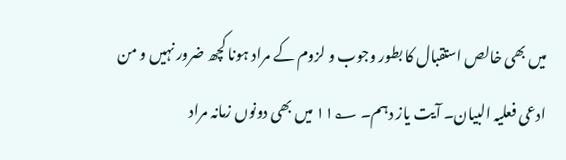میں بھی خالص استقبال کا بطور وجوب و لزوم کے مراد ہونا کچھ ضرور نہیں و من ادعی فعلیہ البیان۔ آیت یاز دہم۔ ۱۱؂ میں بھی دونوں زمانہ مراد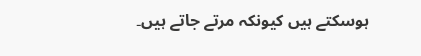ہوسکتے ہیں کیونکہ مرتے جاتے ہیں۔